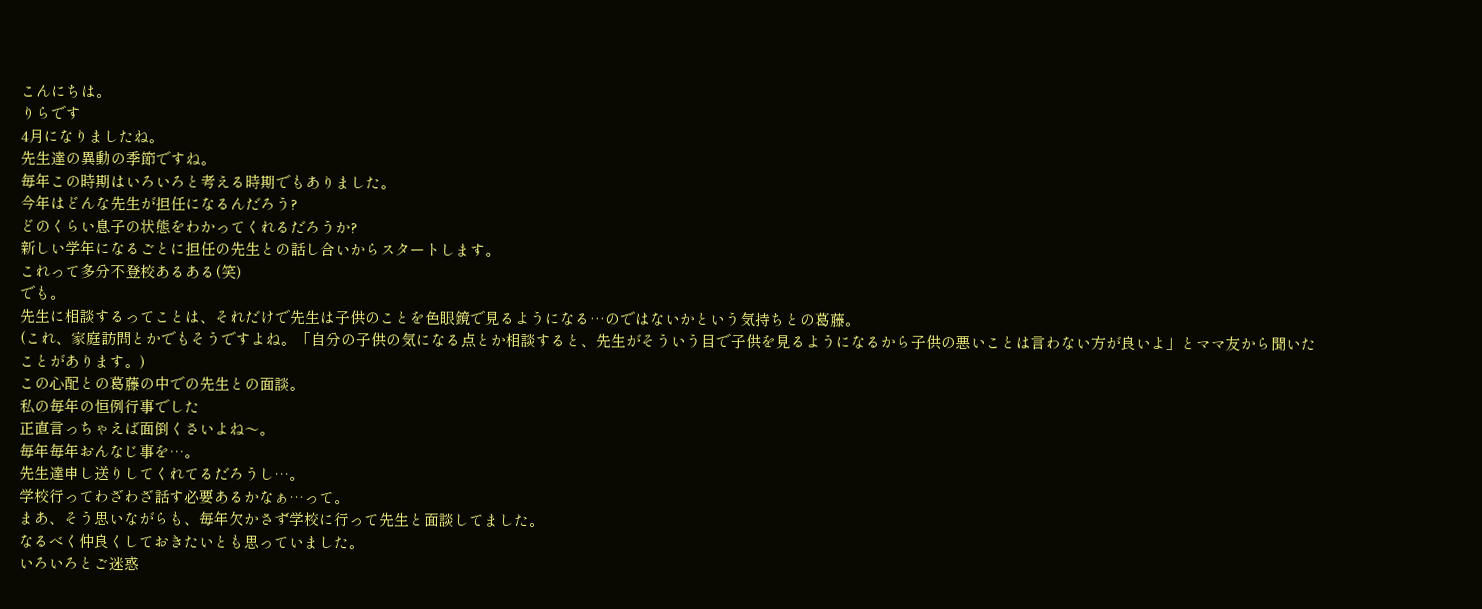こんにちは。
りらです
4月になりましたね。
先生達の異動の季節ですね。
毎年この時期はいろいろと考える時期でもありました。
今年はどんな先生が担任になるんだろう?
どのくらい息子の状態をわかってくれるだろうか?
新しい学年になるごとに担任の先生との話し合いからスタートします。
これって多分不登校あるある(笑)
でも。
先生に相談するってことは、それだけで先生は子供のことを色眼鏡で見るようになる…のではないかという気持ちとの葛藤。
(これ、家庭訪問とかでもそうですよね。「自分の子供の気になる点とか相談すると、先生がそういう目で子供を見るようになるから子供の悪いことは言わない方が良いよ」とママ友から聞いたことがあります。)
この心配との葛藤の中での先生との面談。
私の毎年の恒例行事でした
正直言っちゃえば面倒くさいよね〜。
毎年毎年おんなじ事を…。
先生達申し送りしてくれてるだろうし…。
学校行ってわざわざ話す必要あるかなぁ…って。
まあ、そう思いながらも、毎年欠かさず学校に行って先生と面談してました。
なるべく仲良くしておきたいとも思っていました。
いろいろとご迷惑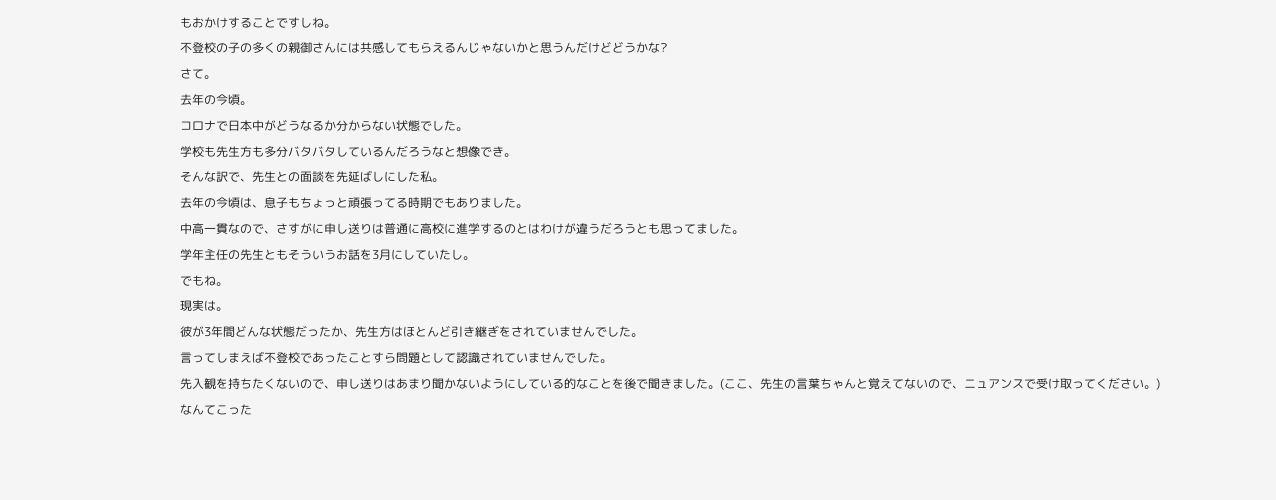もおかけすることですしね。
不登校の子の多くの親御さんには共感してもらえるんじゃないかと思うんだけどどうかな?
さて。
去年の今頃。
コロナで日本中がどうなるか分からない状態でした。
学校も先生方も多分バタバタしているんだろうなと想像でき。
そんな訳で、先生との面談を先延ばしにした私。
去年の今頃は、息子もちょっと頑張ってる時期でもありました。
中高一貫なので、さすがに申し送りは普通に高校に進学するのとはわけが違うだろうとも思ってました。
学年主任の先生ともそういうお話を3月にしていたし。
でもね。
現実は。
彼が3年間どんな状態だったか、先生方はほとんど引き継ぎをされていませんでした。
言ってしまえば不登校であったことすら問題として認識されていませんでした。
先入観を持ちたくないので、申し送りはあまり聞かないようにしている的なことを後で聞きました。(ここ、先生の言葉ちゃんと覚えてないので、ニュアンスで受け取ってください。)
なんてこった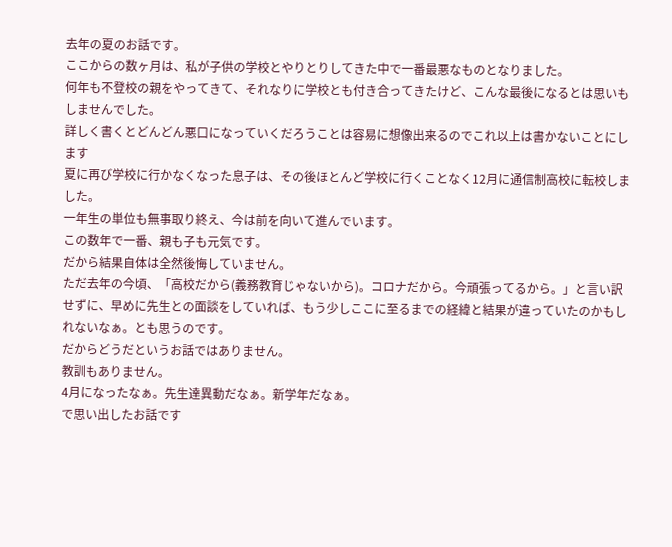去年の夏のお話です。
ここからの数ヶ月は、私が子供の学校とやりとりしてきた中で一番最悪なものとなりました。
何年も不登校の親をやってきて、それなりに学校とも付き合ってきたけど、こんな最後になるとは思いもしませんでした。
詳しく書くとどんどん悪口になっていくだろうことは容易に想像出来るのでこれ以上は書かないことにします
夏に再び学校に行かなくなった息子は、その後ほとんど学校に行くことなく12月に通信制高校に転校しました。
一年生の単位も無事取り終え、今は前を向いて進んでいます。
この数年で一番、親も子も元気です。
だから結果自体は全然後悔していません。
ただ去年の今頃、「高校だから(義務教育じゃないから)。コロナだから。今頑張ってるから。」と言い訳せずに、早めに先生との面談をしていれば、もう少しここに至るまでの経緯と結果が違っていたのかもしれないなぁ。とも思うのです。
だからどうだというお話ではありません。
教訓もありません。
4月になったなぁ。先生達異動だなぁ。新学年だなぁ。
で思い出したお話です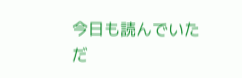今日も読んでいただ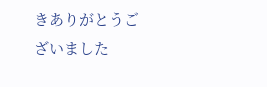きありがとうございました